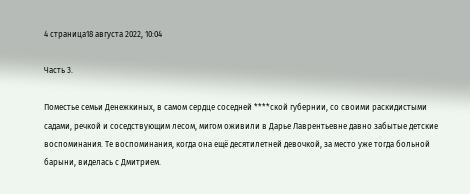4 страница18 августа 2022, 10:04

Часть 3.

Поместье семьи Денежкиных, в самом сердце соседней ****ской губернии, со своими раскидистыми садами, речкой и соседствующим лесом, мигом оживили в Дарье Лаврентьевне давно забытые детские воспоминания. Те воспоминания, когда она ещё десятилетней девочкой, за место уже тогда больной барыни, виделась с Дмитрием.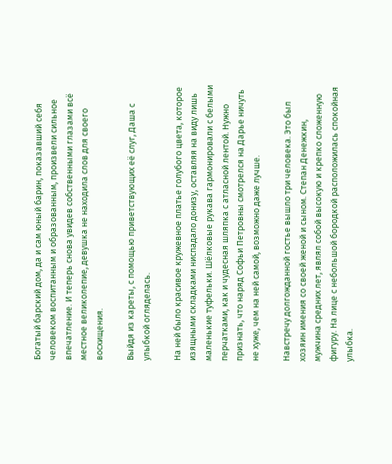Богатый барский дом, да и сам юный барин, показавший себя человеком воспитанным и образованным, произвели сильное впечатление. И теперь снова увидев собственными глазами всё местное великолепие, девушка не находила слов для своего восхищения.

Выйдя из кареты, с помощью приветствующих её слуг, Даша с улыбкой огляделась.

На ней было красивое кружевное платье голубого цвета, которое изящными складками ниспадало донизу, оставляя на виду лишь маленькие туфельки. Шёлковые рукава гармонировали с белыми перчатками, как и чудесная шляпка с атласной лентой. Нужно признать, что наряд Софьи Петровны смотрелся на Дарье ничуть не хуже, чем на ней самой, возможно даже лучше.

Навстречу долгожданной гостье вышло три человека. Это был хозяин имения со своей женой и сыном. Степан Денежкин, мужчина средних лет, являл собой высокую и крепко сложенную фигуру. На лице с небольшой бородкой расположилась спокойная улыбка.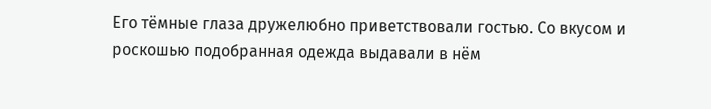Его тёмные глаза дружелюбно приветствовали гостью. Со вкусом и роскошью подобранная одежда выдавали в нём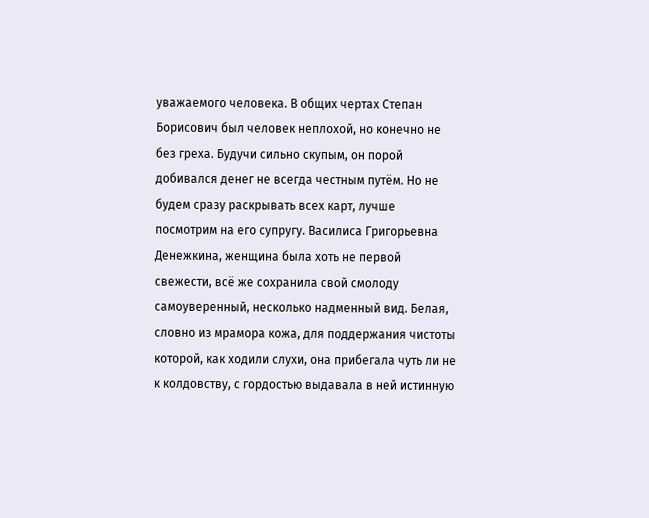уважаемого человека. В общих чертах Степан Борисович был человек неплохой, но конечно не без греха. Будучи сильно скупым, он порой добивался денег не всегда честным путём. Но не будем сразу раскрывать всех карт, лучше посмотрим на его супругу. Василиса Григорьевна Денежкина, женщина была хоть не первой свежести, всё же сохранила свой смолоду самоуверенный, несколько надменный вид. Белая, словно из мрамора кожа, для поддержания чистоты которой, как ходили слухи, она прибегала чуть ли не к колдовству, с гордостью выдавала в ней истинную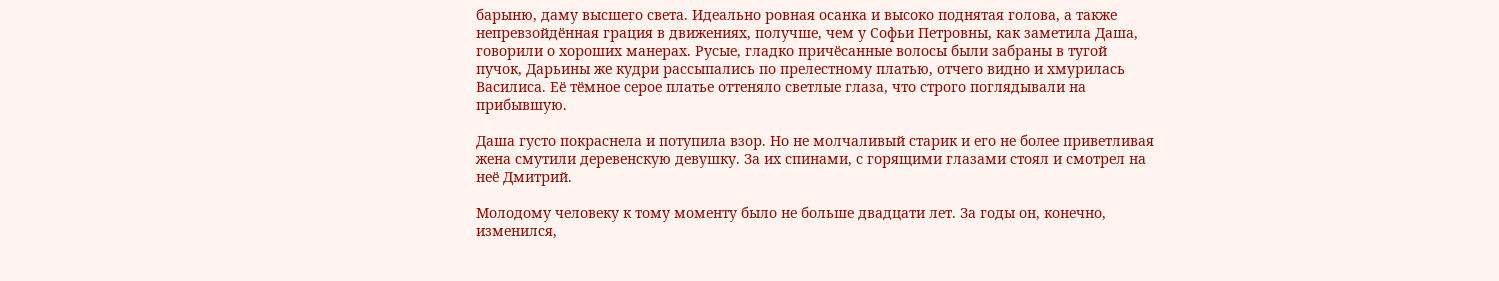барыню, даму высшего света. Идеально ровная осанка и высоко поднятая голова, а также непревзойдённая грация в движениях, получше, чем у Софьи Петровны, как заметила Даша, говорили о хороших манерах. Русые, гладко причёсанные волосы были забраны в тугой пучок, Дарьины же кудри рассыпались по прелестному платью, отчего видно и хмурилась Василиса. Её тёмное серое платье оттеняло светлые глаза, что строго поглядывали на прибывшую.

Даша густо покраснела и потупила взор. Но не молчаливый старик и его не более приветливая жена смутили деревенскую девушку. За их спинами, с горящими глазами стоял и смотрел на неё Дмитрий.

Молодому человеку к тому моменту было не больше двадцати лет. За годы он, конечно, изменился,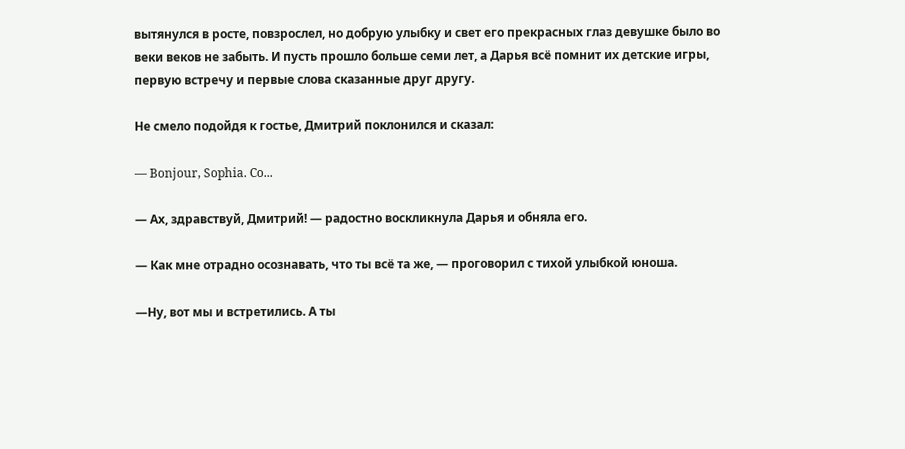вытянулся в росте, повзрослел, но добрую улыбку и свет его прекрасных глаз девушке было во веки веков не забыть. И пусть прошло больше семи лет, а Дарья всё помнит их детские игры, первую встречу и первые слова сказанные друг другу.

Не смело подойдя к гостье, Дмитрий поклонился и сказал:

— Bonjour, Sophia. Co...

— Ах, здравствуй, Дмитрий! — радостно воскликнула Дарья и обняла его.

— Как мне отрадно осознавать, что ты всё та же, — проговорил с тихой улыбкой юноша.

—Ну, вот мы и встретились. А ты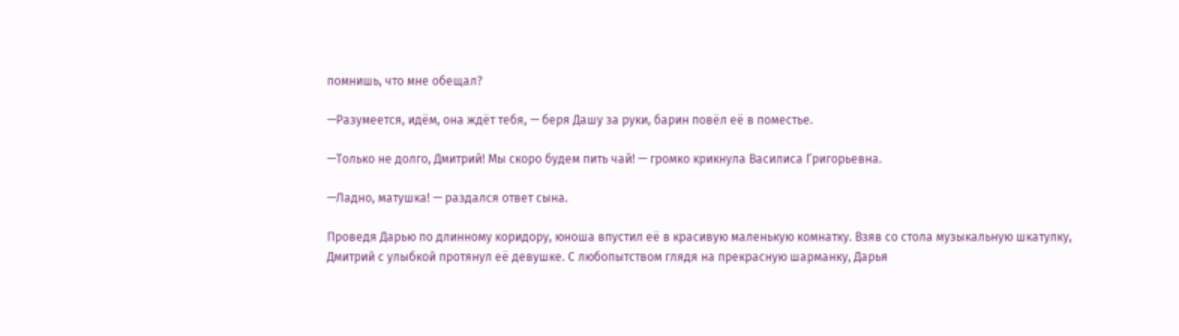помнишь, что мне обещал?

—Разумеется, идём, она ждёт тебя, — беря Дашу за руки, барин повёл её в поместье.

—Только не долго, Дмитрий! Мы скоро будем пить чай! — громко крикнула Василиса Григорьевна.

—Ладно, матушка! — раздался ответ сына.

Проведя Дарью по длинному коридору, юноша впустил её в красивую маленькую комнатку. Взяв со стола музыкальную шкатулку, Дмитрий с улыбкой протянул её девушке. С любопытством глядя на прекрасную шарманку, Дарья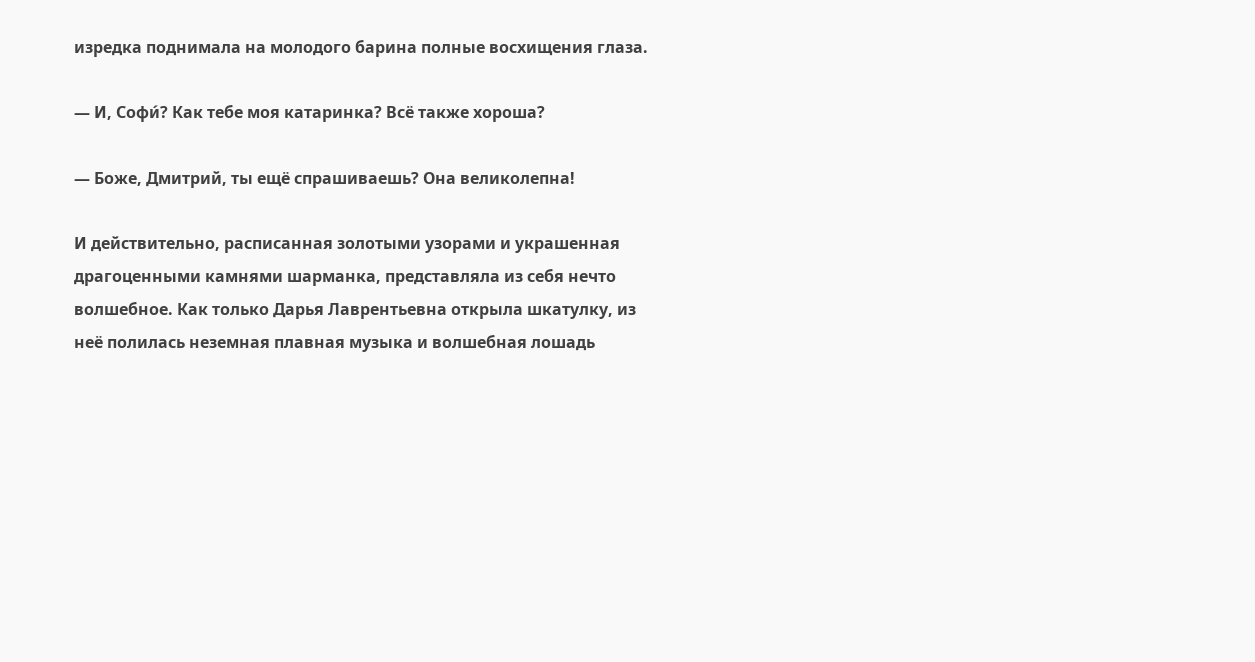изредка поднимала на молодого барина полные восхищения глаза.

— И, Софи́? Как тебе моя катаринка? Всё также хороша?

— Боже, Дмитрий, ты ещё спрашиваешь? Она великолепна!

И действительно, расписанная золотыми узорами и украшенная драгоценными камнями шарманка, представляла из себя нечто волшебное. Как только Дарья Лаврентьевна открыла шкатулку, из неё полилась неземная плавная музыка и волшебная лошадь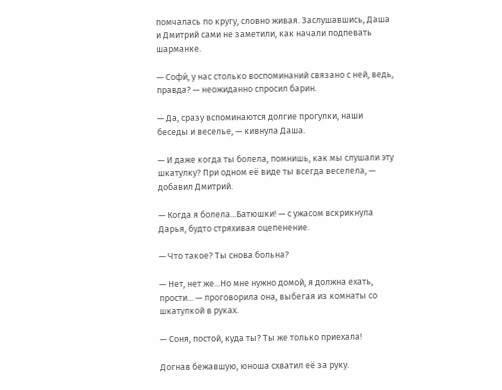помчалась по кругу, словно живая. Заслушавшись, Даша и Дмитрий сами не заметили, как начали подпевать шарманке.

— Софи́, у нас столько воспоминаний связано с ней, ведь, правда? — неожиданно спросил барин.

— Да, сразу вспоминаются долгие прогулки, наши беседы и веселье, — кивнула Даша.

— И даже когда ты болела, помнишь, как мы слушали эту шкатулку? При одном её виде ты всегда веселела, — добавил Дмитрий.

— Когда я болела...Батюшки! — с ужасом вскрикнула Дарья, будто стряхивая оцепенение.

— Что такое? Ты снова больна?

— Нет, нет же...Но мне нужно домой, я должна ехать, прости... — проговорила она, выбегая из комнаты со шкатулкой в руках.

— Соня, постой, куда ты? Ты же только приехала!

Догнав бежавшую, юноша схватил её за руку.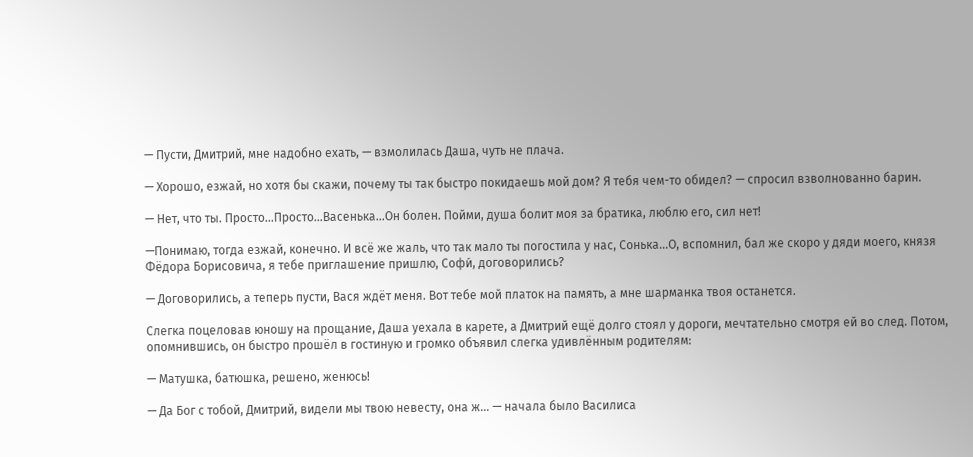— Пусти, Дмитрий, мне надобно ехать, — взмолилась Даша, чуть не плача.

— Хорошо, езжай, но хотя бы скажи, почему ты так быстро покидаешь мой дом? Я тебя чем-то обидел? — спросил взволнованно барин.

— Нет, что ты. Просто...Просто...Васенька...Он болен. Пойми, душа болит моя за братика, люблю его, сил нет!

—Понимаю, тогда езжай, конечно. И всё же жаль, что так мало ты погостила у нас, Сонька...О, вспомнил, бал же скоро у дяди моего, князя Фёдора Борисовича, я тебе приглашение пришлю, Софи́, договорились?

— Договорились, а теперь пусти, Вася ждёт меня. Вот тебе мой платок на память, а мне шарманка твоя останется.

Слегка поцеловав юношу на прощание, Даша уехала в карете, а Дмитрий ещё долго стоял у дороги, мечтательно смотря ей во след. Потом, опомнившись, он быстро прошёл в гостиную и громко объявил слегка удивлённым родителям:

— Матушка, батюшка, решено, женюсь!

— Да Бог с тобой, Дмитрий, видели мы твою невесту, она ж... — начала было Василиса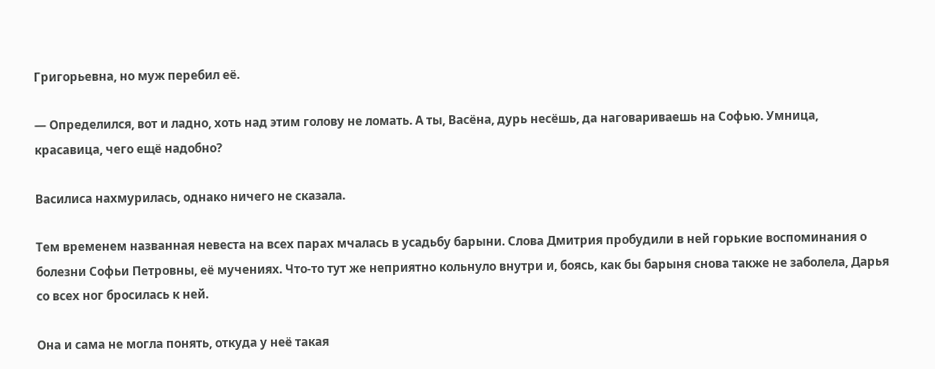Григорьевна, но муж перебил её.

— Определился, вот и ладно, хоть над этим голову не ломать. А ты, Васёна, дурь несёшь, да наговариваешь на Софью. Умница, красавица, чего ещё надобно?

Василиса нахмурилась, однако ничего не сказала.

Тем временем названная невеста на всех парах мчалась в усадьбу барыни. Слова Дмитрия пробудили в ней горькие воспоминания о болезни Софьи Петровны, её мучениях. Что-то тут же неприятно кольнуло внутри и, боясь, как бы барыня снова также не заболела, Дарья со всех ног бросилась к ней.

Она и сама не могла понять, откуда у неё такая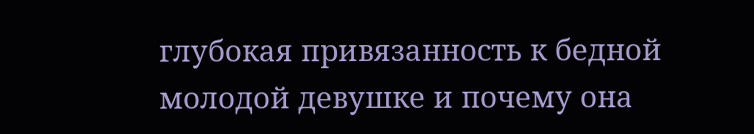глубокая привязанность к бедной молодой девушке и почему она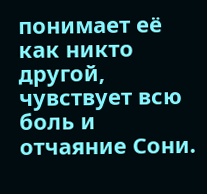понимает её как никто другой, чувствует всю боль и отчаяние Сони.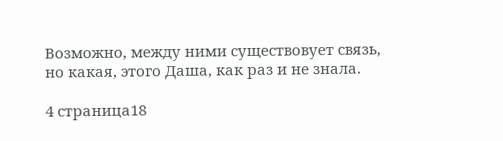Возможно, между ними существовует связь, но какая, этого Даша, как раз и не знала.

4 страница18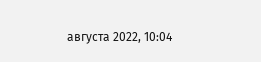августа 2022, 10:04